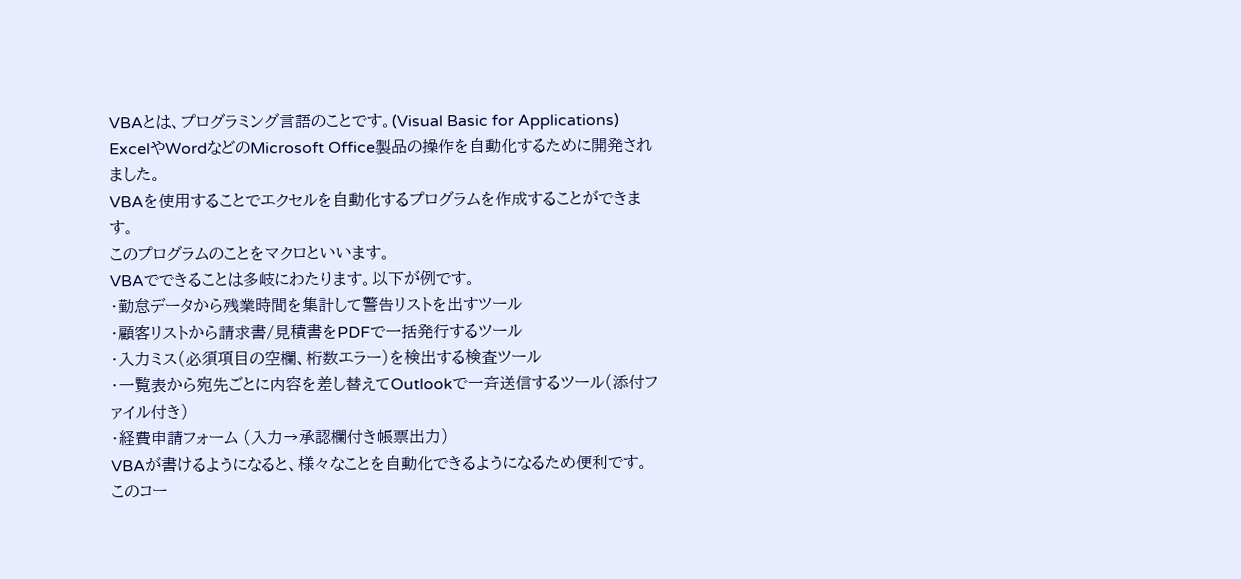VBAとは、プログラミング言語のことです。(Visual Basic for Applications)
ExcelやWordなどのMicrosoft Office製品の操作を自動化するために開発されました。
VBAを使用することでエクセルを自動化するプログラムを作成することができます。
このプログラムのことをマクロといいます。
VBAでできることは多岐にわたります。以下が例です。
・勤怠データから残業時間を集計して警告リストを出すツール
・顧客リストから請求書/見積書をPDFで一括発行するツール
・入力ミス(必須項目の空欄、桁数エラー)を検出する検査ツール
・一覧表から宛先ごとに内容を差し替えてOutlookで一斉送信するツール(添付ファイル付き)
・経費申請フォーム (入力→承認欄付き帳票出力)
VBAが書けるようになると、様々なことを自動化できるようになるため便利です。
このコー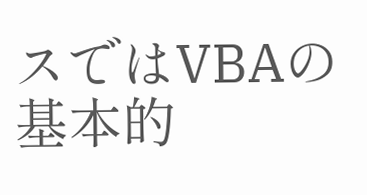スではVBAの基本的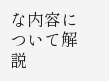な内容について解説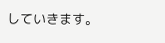していきます。